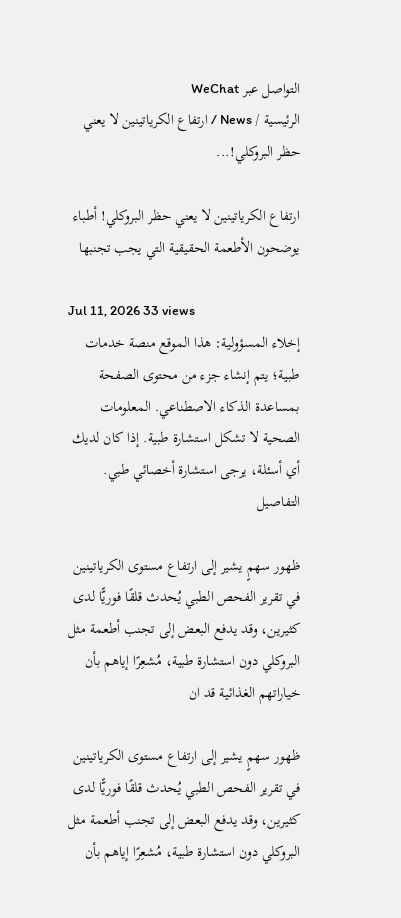التواصل عبر WeChat
الرئيسية / News / ارتفاع الكرياتينين لا يعني حظر البروكلي!...

ارتفاع الكرياتينين لا يعني حظر البروكلي! أطباء يوضحون الأطعمة الحقيقية التي يجب تجنبها

Jul 11, 2026 33 views
إخلاء المسؤولية: هذا الموقع منصة خدمات طبية؛ يتم إنشاء جزء من محتوى الصفحة بمساعدة الذكاء الاصطناعي. المعلومات الصحية لا تشكل استشارة طبية. إذا كان لديك أي أسئلة، يرجى استشارة أخصائي طبي. التفاصيل

ظهور سهمٍ يشير إلى ارتفاع مستوى الكرياتينين في تقرير الفحص الطبي يُحدث قلقًا فوريًّا لدى كثيرين، وقد يدفع البعض إلى تجنب أطعمة مثل البروكلي دون استشارة طبية، مُشعِرًا إياهم بأن خياراتهم الغذائية قد ان

ظهور سهمٍ يشير إلى ارتفاع مستوى الكرياتينين في تقرير الفحص الطبي يُحدث قلقًا فوريًّا لدى كثيرين، وقد يدفع البعض إلى تجنب أطعمة مثل البروكلي دون استشارة طبية، مُشعِرًا إياهم بأن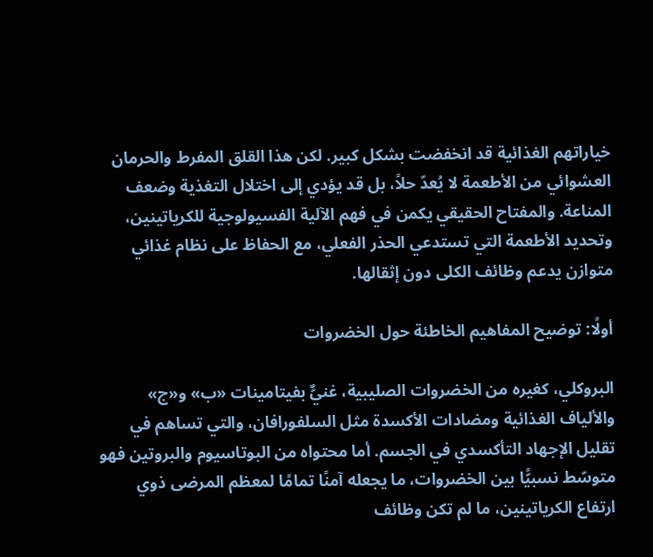خياراتهم الغذائية قد انخفضت بشكل كبير. لكن هذا القلق المفرط والحرمان العشوائي من الأطعمة لا يُعدّ حلاً، بل قد يؤدي إلى اختلال التغذية وضعف المناعة. والمفتاح الحقيقي يكمن في فهم الآلية الفسيولوجية للكرياتينين، وتحديد الأطعمة التي تستدعي الحذر الفعلي، مع الحفاظ على نظام غذائي متوازن يدعم وظائف الكلى دون إثقالها.

أولًا: توضيح المفاهيم الخاطئة حول الخضروات

البروكلي، كغيره من الخضروات الصليبية، غنيٌّ بفيتامينات «ب» و«ج» والألياف الغذائية ومضادات الأكسدة مثل السلفورافان، والتي تساهم في تقليل الإجهاد التأكسدي في الجسم. أما محتواه من البوتاسيوم والبروتين فهو متوسّط نسبيًّا بين الخضروات، ما يجعله آمنًا تمامًا لمعظم المرضى ذوي ارتفاع الكرياتينين، ما لم تكن وظائف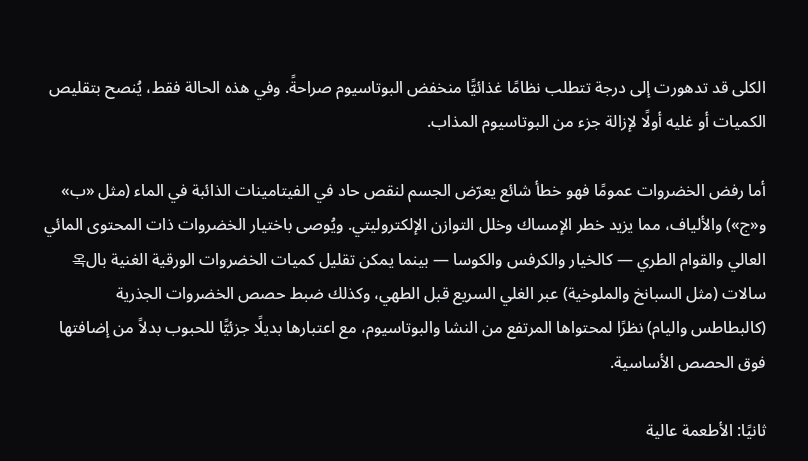الكلى قد تدهورت إلى درجة تتطلب نظامًا غذائيًّا منخفض البوتاسيوم صراحةً. وفي هذه الحالة فقط، يُنصح بتقليص الكميات أو غليه أولًا لإزالة جزء من البوتاسيوم المذاب.

أما رفض الخضروات عمومًا فهو خطأ شائع يعرّض الجسم لنقص حاد في الفيتامينات الذائبة في الماء (مثل «ب» و«ج») والألياف، مما يزيد خطر الإمساك وخلل التوازن الإلكتروليتي. ويُوصى باختيار الخضروات ذات المحتوى المائي العالي والقوام الطري — كالخيار والكرفس والكوسا — بينما يمكن تقليل كميات الخضروات الورقية الغنية بال옥سالات (مثل السبانخ والملوخية) عبر الغلي السريع قبل الطهي، وكذلك ضبط حصص الخضروات الجذرية (كالبطاطس واليام) نظرًا لمحتواها المرتفع من النشا والبوتاسيوم، مع اعتبارها بديلًا جزئيًّا للحبوب بدلاً من إضافتها فوق الحصص الأساسية.

ثانيًا: الأطعمة عالية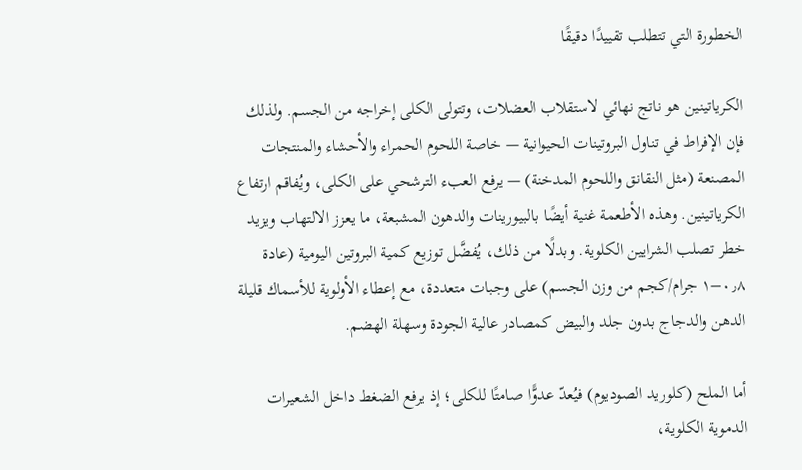الخطورة التي تتطلب تقييدًا دقيقًا

الكرياتينين هو ناتج نهائي لاستقلاب العضلات، وتتولى الكلى إخراجه من الجسم. ولذلك فإن الإفراط في تناول البروتينات الحيوانية — خاصة اللحوم الحمراء والأحشاء والمنتجات المصنعة (مثل النقانق واللحوم المدخنة) — يرفع العبء الترشحي على الكلى، ويُفاقم ارتفاع الكرياتينين. وهذه الأطعمة غنية أيضًا بالبيورينات والدهون المشبعة، ما يعزز الالتهاب ويزيد خطر تصلب الشرايين الكلوية. وبدلًا من ذلك، يُفضَّل توزيع كمية البروتين اليومية (عادة ٠٫٨–١ جرام/كجم من وزن الجسم) على وجبات متعددة، مع إعطاء الأولوية للأسماك قليلة الدهن والدجاج بدون جلد والبيض كمصادر عالية الجودة وسهلة الهضم.

أما الملح (كلوريد الصوديوم) فيُعدّ عدوًّا صامتًا للكلى؛ إذ يرفع الضغط داخل الشعيرات الدموية الكلوية،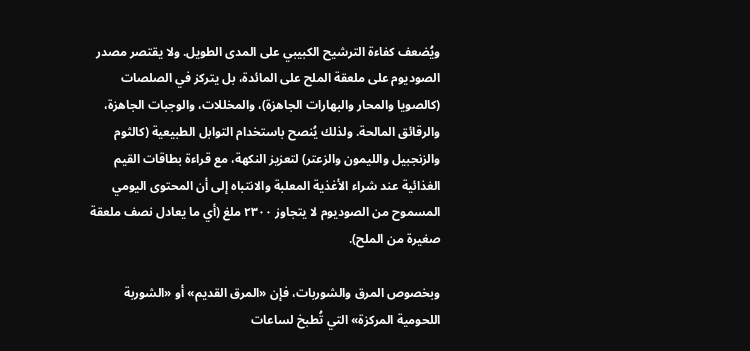ويُضعف كفاءة الترشيح الكبيبي على المدى الطويل. ولا يقتصر مصدر الصوديوم على ملعقة الملح على المائدة، بل يتركز في الصلصات (كالصويا والمحار والبهارات الجاهزة)، والمخللات، والوجبات الجاهزة، والرقائق المالحة. ولذلك يُنصح باستخدام التوابل الطبيعية (كالثوم والزنجبيل والليمون والزعتر) لتعزيز النكهة، مع قراءة بطاقات القيم الغذائية عند شراء الأغذية المعلبة والانتباه إلى أن المحتوى اليومي المسموح من الصوديوم لا يتجاوز ٢٣٠٠ ملغ (أي ما يعادل نصف ملعقة صغيرة من الملح).

وبخصوص المرق والشوربات، فإن «المرق القديم» أو «الشوربة اللحومية المركزة» التي تُطبخ لساعات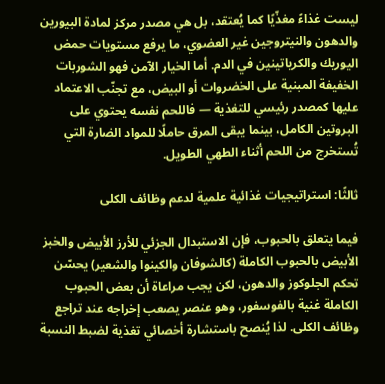ليست غذاءً مغذّيًا كما يُعتقد، بل هي مصدر مركز لمادة البيورين والدهون والنيتروجين غير العضوي، ما يرفع مستويات حمض اليوريك والكرياتينين في الدم. أما الخيار الآمن فهو الشوربات الخفيفة المبنية على الخضروات أو البيض، مع تجنّب الاعتماد عليها كمصدر رئيسي للتغذية — فاللحم نفسه يحتوي على البروتين الكامل، بينما يبقى المرق حاملًا للمواد الضارة التي تُستخرج من اللحم أثناء الطهي الطويل.

ثالثًا: استراتيجيات غذائية علمية لدعم وظائف الكلى

فيما يتعلق بالحبوب، فإن الاستبدال الجزئي للأرز الأبيض والخبز الأبيض بالحبوب الكاملة (كالشوفان والكينوا والشعير) يحسّن تحكم الجلوكوز والدهون، لكن يجب مراعاة أن بعض الحبوب الكاملة غنية بالفوسفور، وهو عنصر يصعب إخراجه عند تراجع وظائف الكلى. لذا يُنصح باستشارة أخصائي تغذية لضبط النسبة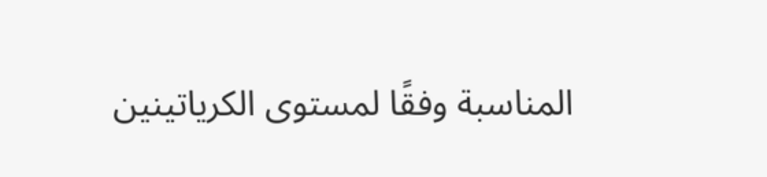المناسبة وفقًا لمستوى الكرياتينين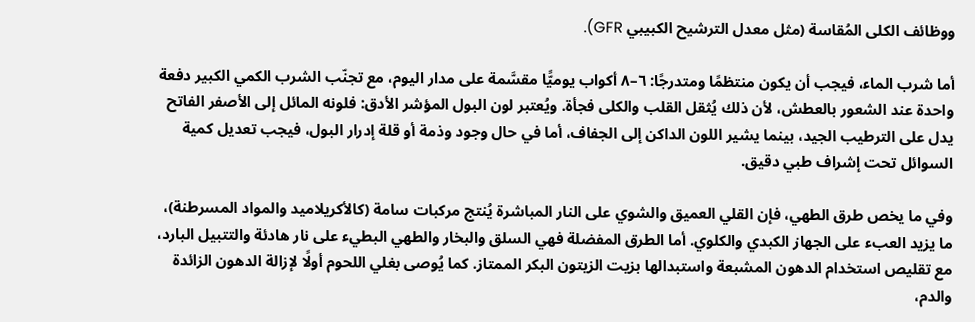ووظائف الكلى المُقاسة (مثل معدل الترشيح الكبيبي GFR).

أما شرب الماء، فيجب أن يكون منتظمًا ومتدرجًا: ٦–٨ أكواب يوميًّا مقسَّمة على مدار اليوم، مع تجنّب الشرب الكمي الكبير دفعة واحدة عند الشعور بالعطش، لأن ذلك يُثقل القلب والكلى فجأة. ويُعتبر لون البول المؤشر الأدق: فلونه المائل إلى الأصفر الفاتح يدل على الترطيب الجيد، بينما يشير اللون الداكن إلى الجفاف، أما في حال وجود وذمة أو قلة إدرار البول، فيجب تعديل كمية السوائل تحت إشراف طبي دقيق.

وفي ما يخص طرق الطهي، فإن القلي العميق والشوي على النار المباشرة يُنتج مركبات سامة (كالأكريلاميد والمواد المسرطنة)، ما يزيد العبء على الجهاز الكبدي والكلوي. أما الطرق المفضلة فهي السلق والبخار والطهي البطيء على نار هادئة والتتبيل البارد، مع تقليص استخدام الدهون المشبعة واستبدالها بزيت الزيتون البكر الممتاز. كما يُوصى بغلي اللحوم أولًا لإزالة الدهون الزائدة والدم،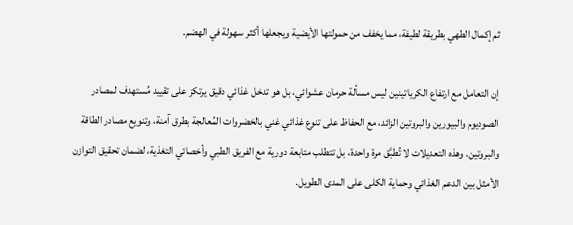ثم إكمال الطهي بطريقة لطيفة، مما يخفف من حمولتها الأيضية ويجعلها أكثر سهولة في الهضم.

إن التعامل مع ارتفاع الكرياتينين ليس مسألة حرمان عشوائي، بل هو تدخل غذائي دقيق يرتكز على تقييد مُستهدف لمصادر الصوديوم والبيورين والبروتين الزائد، مع الحفاظ على تنوع غذائي غني بالخضروات المُعالجة بطرق آمنة، وتنويع مصادر الطاقة والبروتين. وهذه التعديلات لا تُطبَّق مرة واحدة، بل تتطلب متابعة دورية مع الفريق الطبي وأخصائي التغذية، لضمان تحقيق التوازن الأمثل بين الدعم الغذائي وحماية الكلى على المدى الطويل.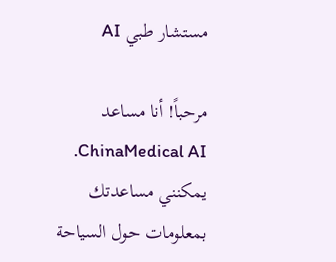مستشار طبي AI

مرحباً! أنا مساعد ChinaMedical AI. يمكنني مساعدتك بمعلومات حول السياحة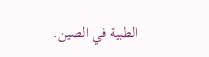الطبية في الصين.